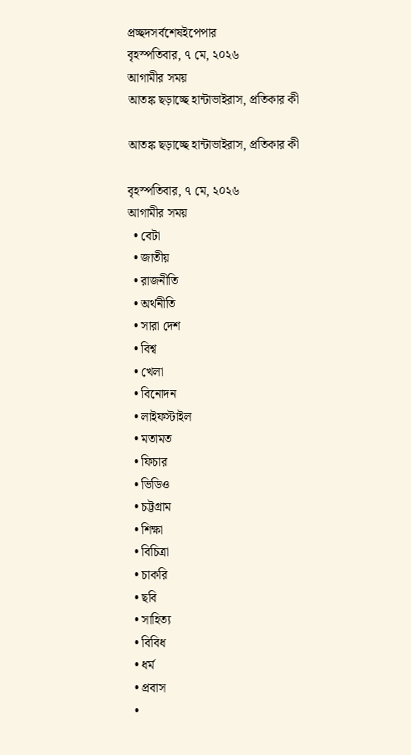প্রচ্ছদসর্বশেষইপেপার
বৃহস্পতিবার, ৭ মে, ২০২৬
আগামীর সময়
আতঙ্ক ছড়াচ্ছে হান্টাভাইরাস, প্রতিকার কী

আতঙ্ক ছড়াচ্ছে হান্টাভাইরাস, প্রতিকার কী

বৃহস্পতিবার, ৭ মে, ২০২৬
আগামীর সময়
  • বেটা
  • জাতীয়
  • রাজনীতি
  • অর্থনীতি
  • সারা দেশ
  • বিশ্ব
  • খেলা
  • বিনোদন
  • লাইফস্টাইল
  • মতামত
  • ফিচার
  • ভিডিও
  • চট্টগ্রাম
  • শিক্ষা
  • বিচিত্রা
  • চাকরি
  • ছবি
  • সাহিত্য
  • বিবিধ
  • ধর্ম
  • প্রবাস
  •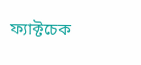ফ্যাক্টচেক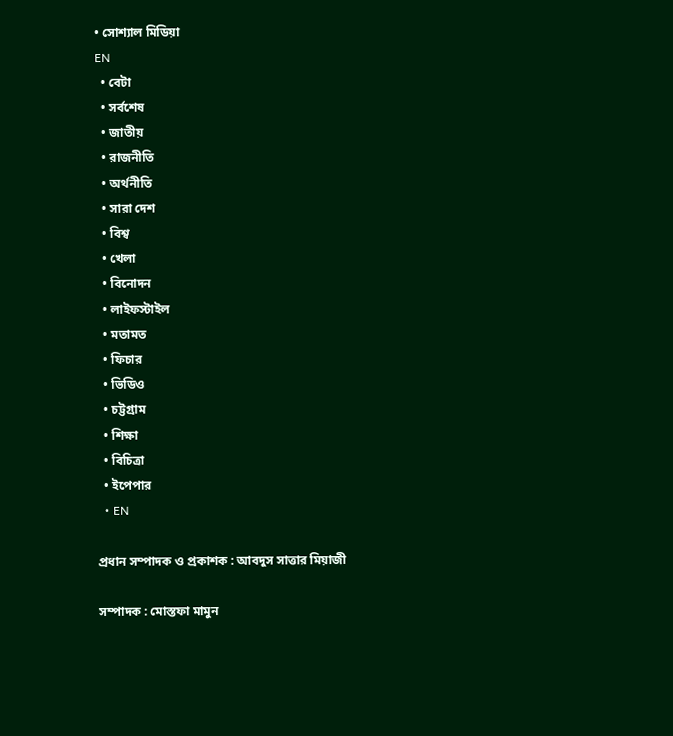• সোশ্যাল মিডিয়া
EN
  • বেটা
  • সর্বশেষ
  • জাতীয়
  • রাজনীতি
  • অর্থনীতি
  • সারা দেশ
  • বিশ্ব
  • খেলা
  • বিনোদন
  • লাইফস্টাইল
  • মতামত
  • ফিচার
  • ভিডিও
  • চট্টগ্রাম
  • শিক্ষা
  • বিচিত্রা
  • ইপেপার
  • EN

প্রধান সম্পাদক ও প্রকাশক : আবদুস সাত্তার মিয়াজী

সম্পাদক : মোস্তফা মামুন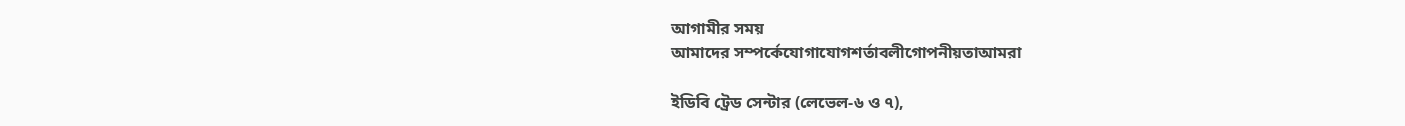আগামীর সময়
আমাদের সম্পর্কেযোগাযোগশর্তাবলীগোপনীয়তাআমরা

ইডিবি ট্রেড সেন্টার (লেভেল-৬ ও ৭),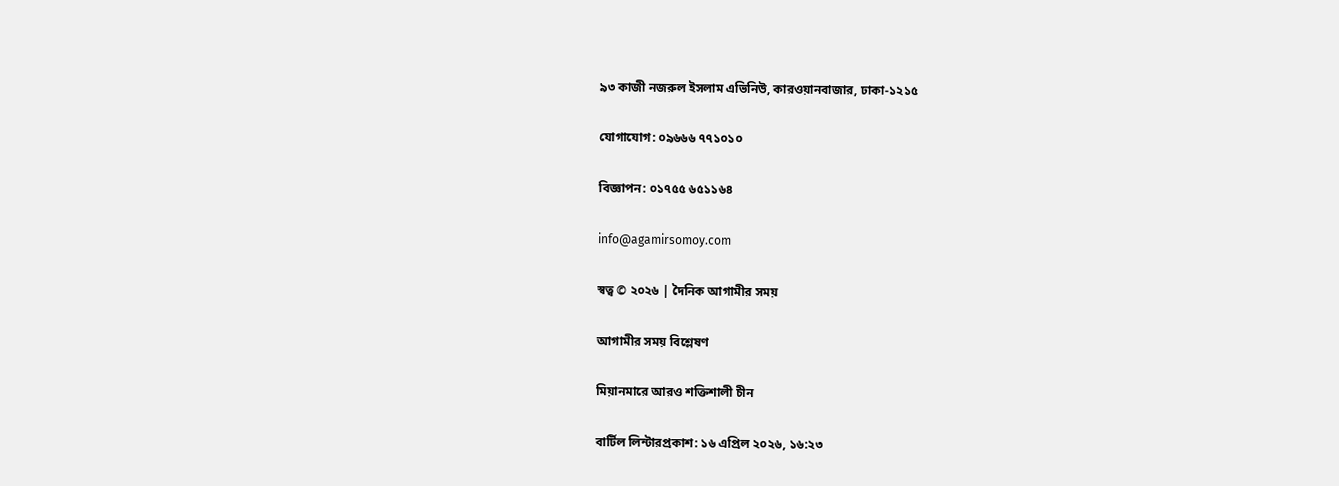৯৩ কাজী নজরুল ইসলাম এভিনিউ, কারওয়ানবাজার, ঢাকা-১২১৫

যোগাযোগ: ০৯৬৬৬ ৭৭১০১০

বিজ্ঞাপন: ০১৭৫৫ ৬৫১১৬৪

info@agamirsomoy.com

স্বত্ব © ২০২৬ | দৈনিক আগামীর সময়

আগামীর সময় বিশ্লেষণ

মিয়ানমারে আরও শক্তিশালী চীন

বার্টিল লিন্টারপ্রকাশ: ১৬ এপ্রিল ২০২৬, ১৬:২৩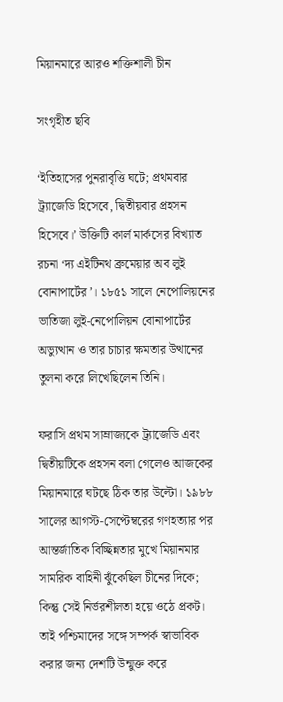মিয়ানমারে আরও শক্তিশালী চীন

সংগৃহীত ছবি

‘ইতিহাসের পুনরাবৃত্তি ঘটে; প্রথমবার ট্র্যাজেডি হিসেবে, দ্বিতীয়বার প্রহসন হিসেবে।’ উক্তিটি কার্ল মার্কসের বিখ্যাত রচনা ‘দ্য এইটিনথ ব্রুমেয়ার অব লুই বোনাপার্টের’। ১৮৫১ সালে নেপোলিয়নের ভাতিজা লুই-নেপোলিয়ন বোনাপার্টের অভ্যুত্থান ও তার চাচার ক্ষমতার উত্থানের তুলনা করে লিখেছিলেন তিনি।

ফরাসি প্রথম সাম্রাজ্যকে ট্র্যাজেডি এবং দ্বিতীয়টিকে প্রহসন বলা গেলেও আজকের মিয়ানমারে ঘটছে ঠিক তার উল্টো। ১৯৮৮ সালের আগস্ট-সেপ্টেম্বরের গণহত্যার পর আন্তর্জাতিক বিচ্ছিন্নতার মুখে মিয়ানমার সামরিক বাহিনী ঝুঁকেছিল চীনের দিকে; কিন্তু সেই নির্ভরশীলতা হয়ে ওঠে প্রকট। তাই পশ্চিমাদের সঙ্গে সম্পর্ক স্বাভাবিক করার জন্য দেশটি উন্মুক্ত করে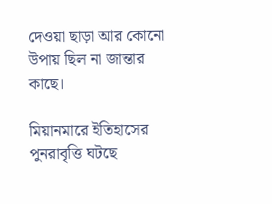দেওয়া ছাড়া আর কোনো উপায় ছিল না জান্তার কাছে।

মিয়ানমারে ইতিহাসের পুনরাবৃত্তি ঘটছে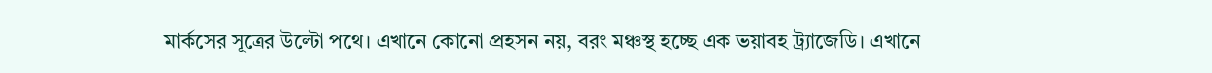মার্কসের সূত্রের উল্টো পথে। এখানে কোনো প্রহসন নয়, বরং মঞ্চস্থ হচ্ছে এক ভয়াবহ ট্র্যাজেডি। এখানে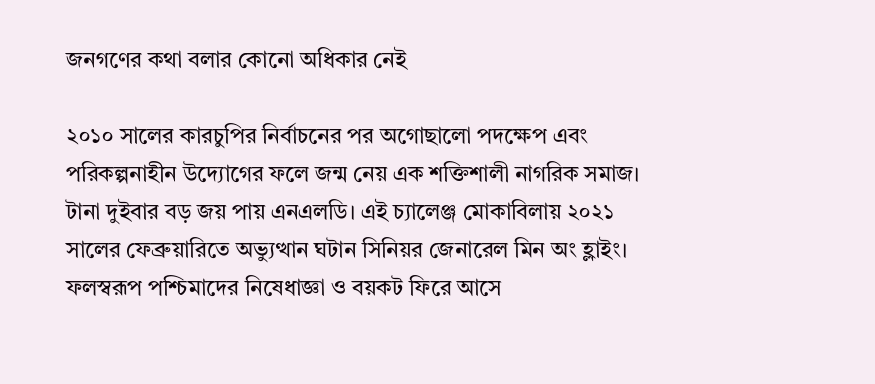জনগণের কথা বলার কোনো অধিকার নেই

২০১০ সালের কারচুপির নির্বাচনের পর অগোছালো পদক্ষেপ এবং পরিকল্পনাহীন উদ্যোগের ফলে জন্ম নেয় এক শক্তিশালী নাগরিক সমাজ। টানা দুইবার বড় জয় পায় এনএলডি। এই চ্যালেঞ্জ মোকাবিলায় ২০২১ সালের ফেব্রুয়ারিতে অভ্যুত্থান ঘটান সিনিয়র জেনারেল মিন অং হ্লাইং। ফলস্বরূপ পশ্চিমাদের নিষেধাজ্ঞা ও বয়কট ফিরে আসে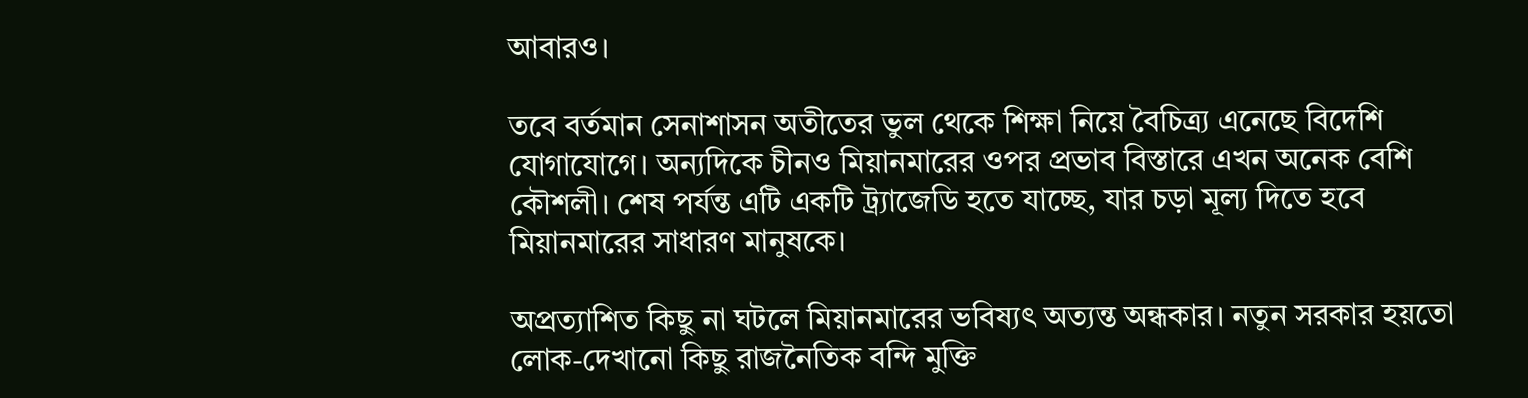আবারও।

তবে বর্তমান সেনাশাসন অতীতের ভুল থেকে শিক্ষা নিয়ে বৈচিত্র্য এনেছে বিদেশি যোগাযোগে। অন্যদিকে চীনও মিয়ানমারের ওপর প্রভাব বিস্তারে এখন অনেক বেশি কৌশলী। শেষ পর্যন্ত এটি একটি ট্র্যাজেডি হতে যাচ্ছে, যার চড়া মূল্য দিতে হবে মিয়ানমারের সাধারণ মানুষকে।

অপ্রত্যাশিত কিছু না ঘটলে মিয়ানমারের ভবিষ্যৎ অত্যন্ত অন্ধকার। নতুন সরকার হয়তো লোক-দেখানো কিছু রাজনৈতিক বন্দি মুক্তি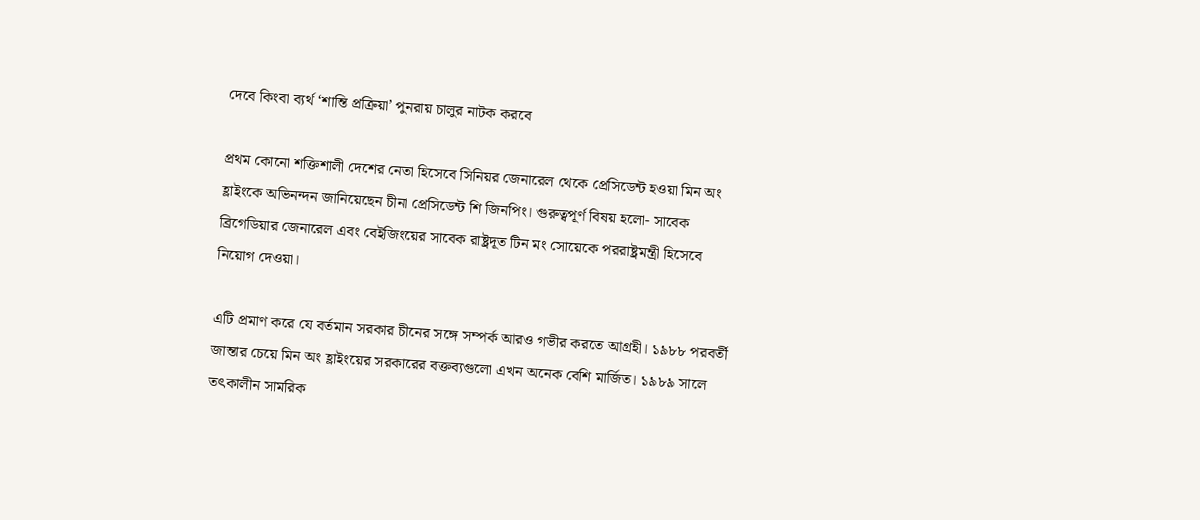দেবে কিংবা ব্যর্থ ‘শান্তি প্রক্রিয়া’ পুনরায় চালুর নাটক করবে

প্রথম কোনো শক্তিশালী দেশের নেতা হিসেবে সিনিয়র জেনারেল থেকে প্রেসিডেন্ট হওয়া মিন অং হ্লাইংকে অভিনন্দন জানিয়েছেন চীনা প্রেসিডেন্ট শি জিনপিং। গুরুত্বপূর্ণ বিষয় হলো- সাবেক ব্রিগেডিয়ার জেনারেল এবং বেইজিংয়ের সাবেক রাষ্ট্রদূত টিন মং সোয়েকে পররাষ্ট্রমন্ত্রী হিসেবে নিয়োগ দেওয়া।

এটি প্রমাণ করে যে বর্তমান সরকার চীনের সঙ্গে সম্পর্ক আরও গভীর করতে আগ্রহী। ১৯৮৮ পরবর্তী জান্তার চেয়ে মিন অং হ্লাইংয়ের সরকারের বক্তব্যগুলো এখন অনেক বেশি মার্জিত। ১৯৮৯ সালে তৎকালীন সামরিক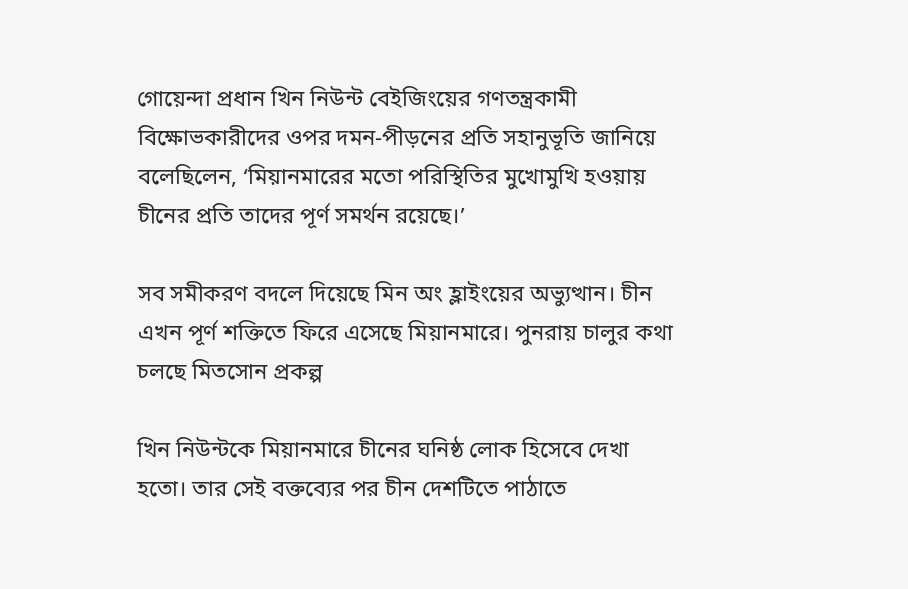গোয়েন্দা প্রধান খিন নিউন্ট বেইজিংয়ের গণতন্ত্রকামী বিক্ষোভকারীদের ওপর দমন-পীড়নের প্রতি সহানুভূতি জানিয়ে বলেছিলেন, ‘মিয়ানমারের মতো পরিস্থিতির মুখোমুখি হওয়ায় চীনের প্রতি তাদের পূর্ণ সমর্থন রয়েছে।’

সব সমীকরণ বদলে দিয়েছে মিন অং হ্লাইংয়ের অভ্যুত্থান। চীন এখন পূর্ণ শক্তিতে ফিরে এসেছে মিয়ানমারে। পুনরায় চালুর কথা চলছে মিতসোন প্রকল্প

খিন নিউন্টকে মিয়ানমারে চীনের ঘনিষ্ঠ লোক হিসেবে দেখা হতো। তার সেই বক্তব্যের পর চীন দেশটিতে পাঠাতে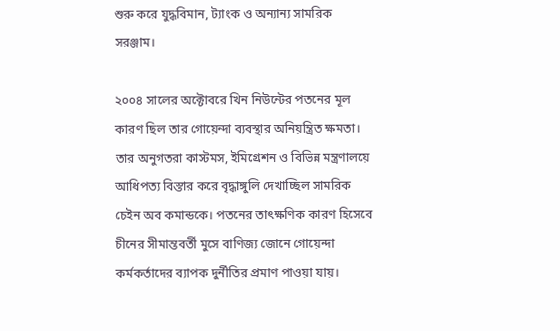শুরু করে যুদ্ধবিমান, ট্যাংক ও অন্যান্য সামরিক সরঞ্জাম।

২০০৪ সালের অক্টোবরে খিন নিউন্টের পতনের মূল কারণ ছিল তার গোয়েন্দা ব্যবস্থার অনিয়ন্ত্রিত ক্ষমতা। তার অনুগতরা কাস্টমস, ইমিগ্রেশন ও বিভিন্ন মন্ত্রণালয়ে আধিপত্য বিস্তার করে বৃদ্ধাঙ্গুলি দেখাচ্ছিল সামরিক চেইন অব কমান্ডকে। পতনের তাৎক্ষণিক কারণ হিসেবে চীনের সীমান্তবর্তী মুসে বাণিজ্য জোনে গোয়েন্দা কর্মকর্তাদের ব্যাপক দুর্নীতির প্রমাণ পাওয়া যায়।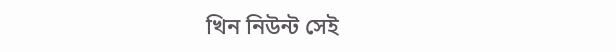খিন নিউন্ট সেই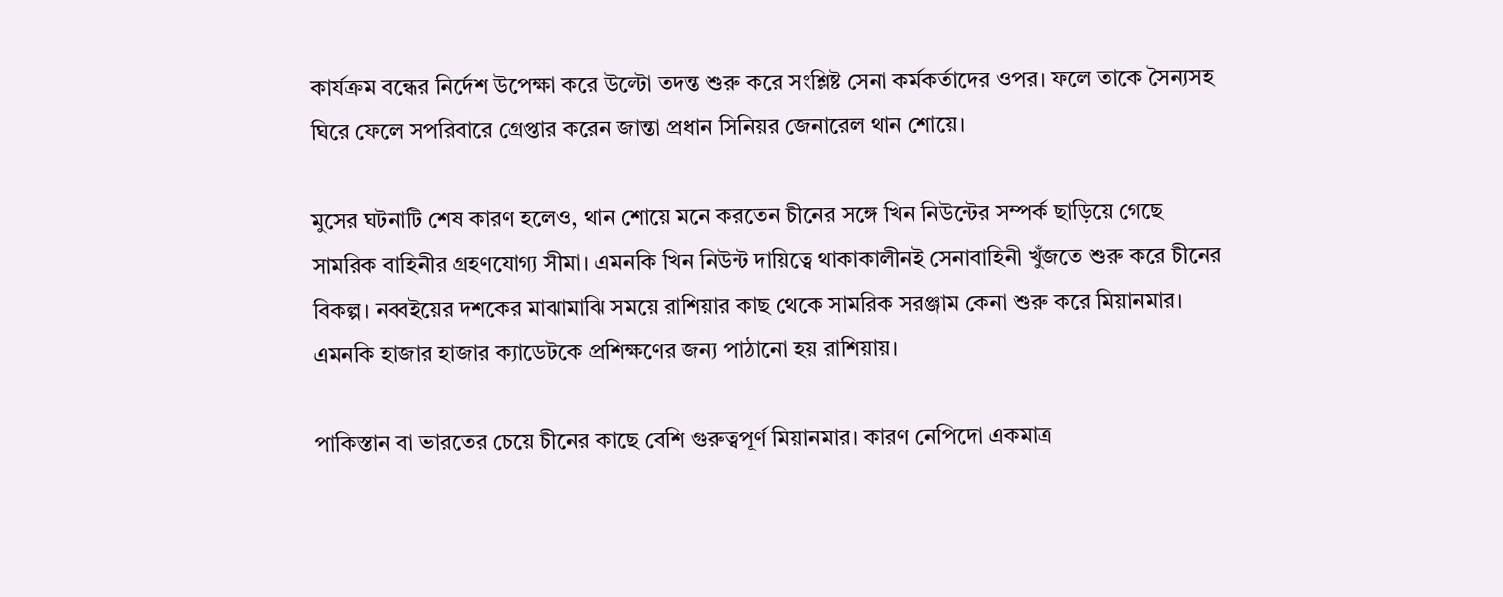কার্যক্রম বন্ধের নির্দেশ উপেক্ষা করে উল্টো তদন্ত শুরু করে সংশ্লিষ্ট সেনা কর্মকর্তাদের ওপর। ফলে তাকে সৈন্যসহ ঘিরে ফেলে সপরিবারে গ্রেপ্তার করেন জান্তা প্রধান সিনিয়র জেনারেল থান শোয়ে।

মুসের ঘটনাটি শেষ কারণ হলেও, থান শোয়ে মনে করতেন চীনের সঙ্গে খিন নিউন্টের সম্পর্ক ছাড়িয়ে গেছে সামরিক বাহিনীর গ্রহণযোগ্য সীমা। এমনকি খিন নিউন্ট দায়িত্বে থাকাকালীনই সেনাবাহিনী খুঁজতে শুরু করে চীনের বিকল্প। নব্বইয়ের দশকের মাঝামাঝি সময়ে রাশিয়ার কাছ থেকে সামরিক সরঞ্জাম কেনা শুরু করে মিয়ানমার। এমনকি হাজার হাজার ক্যাডেটকে প্রশিক্ষণের জন্য পাঠানো হয় রাশিয়ায়।

পাকিস্তান বা ভারতের চেয়ে চীনের কাছে বেশি গুরুত্বপূর্ণ মিয়ানমার। কারণ নেপিদো একমাত্র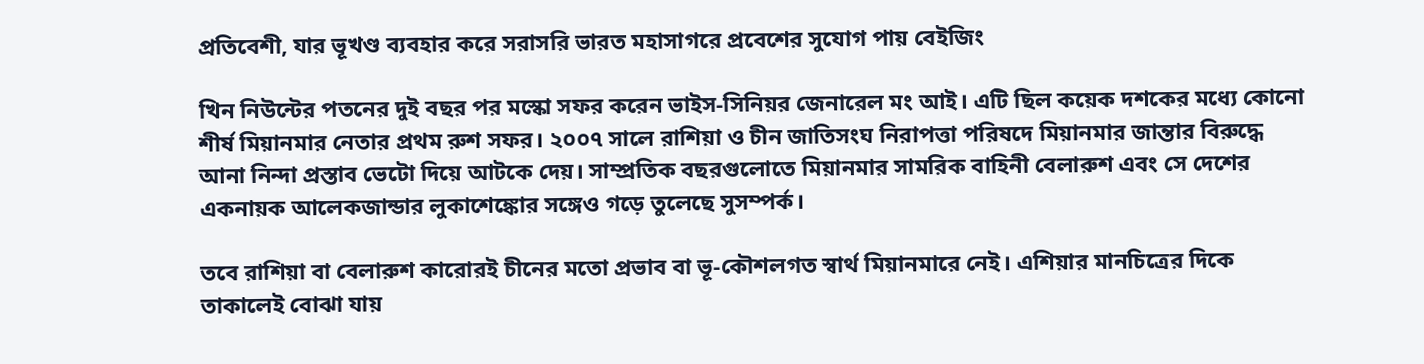প্রতিবেশী, যার ভূখণ্ড ব্যবহার করে সরাসরি ভারত মহাসাগরে প্রবেশের সুযোগ পায় বেইজিং

খিন নিউন্টের পতনের দুই বছর পর মস্কো সফর করেন ভাইস-সিনিয়র জেনারেল মং আই। এটি ছিল কয়েক দশকের মধ্যে কোনো শীর্ষ মিয়ানমার নেতার প্রথম রুশ সফর। ২০০৭ সালে রাশিয়া ও চীন জাতিসংঘ নিরাপত্তা পরিষদে মিয়ানমার জান্তার বিরুদ্ধে আনা নিন্দা প্রস্তাব ভেটো দিয়ে আটকে দেয়। সাম্প্রতিক বছরগুলোতে মিয়ানমার সামরিক বাহিনী বেলারুশ এবং সে দেশের একনায়ক আলেকজান্ডার লুকাশেঙ্কোর সঙ্গেও গড়ে তুলেছে সুসম্পর্ক।

তবে রাশিয়া বা বেলারুশ কারোরই চীনের মতো প্রভাব বা ভূ-কৌশলগত স্বার্থ মিয়ানমারে নেই। এশিয়ার মানচিত্রের দিকে তাকালেই বোঝা যায়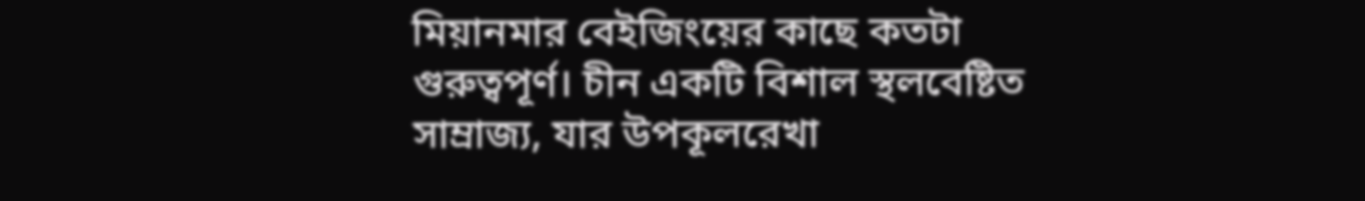মিয়ানমার বেইজিংয়ের কাছে কতটা গুরুত্বপূর্ণ। চীন একটি বিশাল স্থলবেষ্টিত সাম্রাজ্য, যার উপকূলরেখা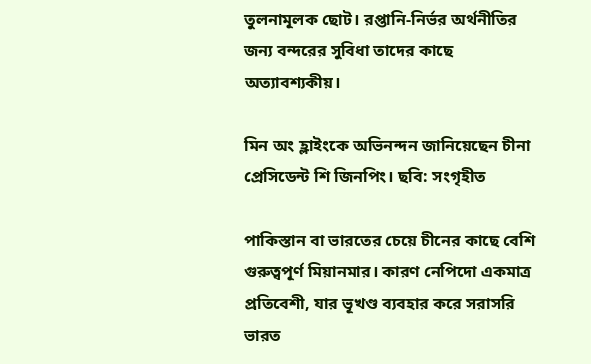তুলনামূলক ছোট। রপ্তানি-নির্ভর অর্থনীতির জন্য বন্দরের সুবিধা তাদের কাছে অত্যাবশ্যকীয়।

মিন অং হ্লাইংকে অভিনন্দন জানিয়েছেন চীনা প্রেসিডেন্ট শি জিনপিং। ছবি: সংগৃহীত

পাকিস্তান বা ভারতের চেয়ে চীনের কাছে বেশি গুরুত্বপূর্ণ মিয়ানমার। কারণ নেপিদো একমাত্র প্রতিবেশী, যার ভূখণ্ড ব্যবহার করে সরাসরি ভারত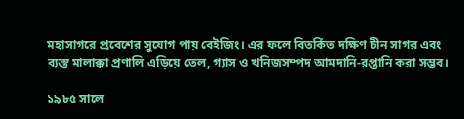মহাসাগরে প্রবেশের সুযোগ পায় বেইজিং। এর ফলে বিতর্কিত দক্ষিণ চীন সাগর এবং ব্যস্ত মালাক্কা প্রণালি এড়িয়ে তেল, গ্যাস ও খনিজসম্পদ আমদানি-রপ্তানি করা সম্ভব।

১৯৮৫ সালে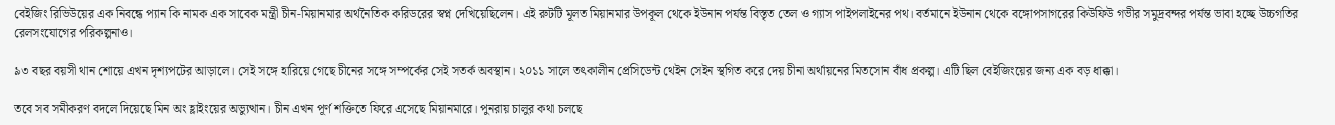বেইজিং রিভিউয়ের এক নিবন্ধে প্যান কি নামক এক সাবেক মন্ত্রী চীন-মিয়ানমার অর্থনৈতিক করিডরের স্বপ্ন দেখিয়েছিলেন। এই রুটটি মূলত মিয়ানমার উপকূল থেকে ইউনান পর্যন্ত বিস্তৃত তেল ও গ্যাস পাইপলাইনের পথ। বর্তমানে ইউনান থেকে বঙ্গোপসাগরের কিউফিউ গভীর সমুদ্রবন্দর পর্যন্ত ভাবা হচ্ছে উচ্চগতির রেলসংযোগের পরিকল্পনাও।

৯৩ বছর বয়সী থান শোয়ে এখন দৃশ্যপটের আড়ালে। সেই সঙ্গে হারিয়ে গেছে চীনের সঙ্গে সম্পর্কের সেই সতর্ক অবস্থান। ২০১১ সালে তৎকালীন প্রেসিডেন্ট থেইন সেইন স্থগিত করে দেয় চীনা অর্থায়নের মিতসোন বাঁধ প্রকল্প। এটি ছিল বেইজিংয়ের জন্য এক বড় ধাক্কা।

তবে সব সমীকরণ বদলে দিয়েছে মিন অং হ্লাইংয়ের অভ্যুত্থান। চীন এখন পূর্ণ শক্তিতে ফিরে এসেছে মিয়ানমারে। পুনরায় চালুর কথা চলছে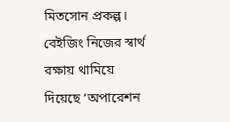মিতসোন প্রকল্প। বেইজিং নিজের স্বার্থ রক্ষায় থামিয়ে দিয়েছে ‘অপারেশন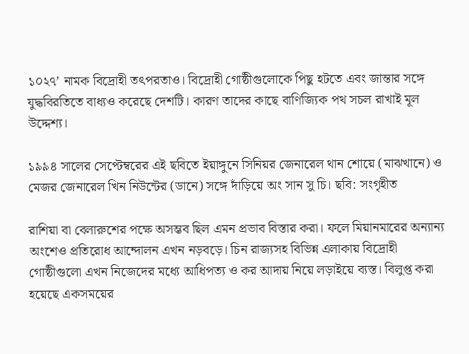১০২৭’ নামক বিদ্রোহী তৎপরতাও। বিদ্রোহী গোষ্ঠীগুলোকে পিছু হটতে এবং জান্তার সঙ্গে যুদ্ধবিরতিতে বাধ্যও করেছে দেশটি। কারণ তাদের কাছে বাণিজ্যিক পথ সচল রাখাই মূল উদ্দেশ্য।

১৯৯৪ সালের সেপ্টেম্বরের এই ছবিতে ইয়াঙ্গুনে সিনিয়র জেনারেল থান শোয়ে (মাঝখানে) ও মেজর জেনারেল খিন নিউন্টের (ডানে) সঙ্গে দাঁড়িয়ে অং সান সু চি। ছবি: সংগৃহীত

রাশিয়া বা বেলারুশের পক্ষে অসম্ভব ছিল এমন প্রভাব বিস্তার করা। ফলে মিয়ানমারের অন্যান্য অংশেও প্রতিরোধ আন্দোলন এখন নড়বড়ে। চিন রাজ্যসহ বিভিন্ন এলাকায় বিদ্রোহী গোষ্ঠীগুলো এখন নিজেদের মধ্যে আধিপত্য ও কর আদায় নিয়ে লড়াইয়ে ব্যস্ত। বিলুপ্ত করা হয়েছে একসময়ের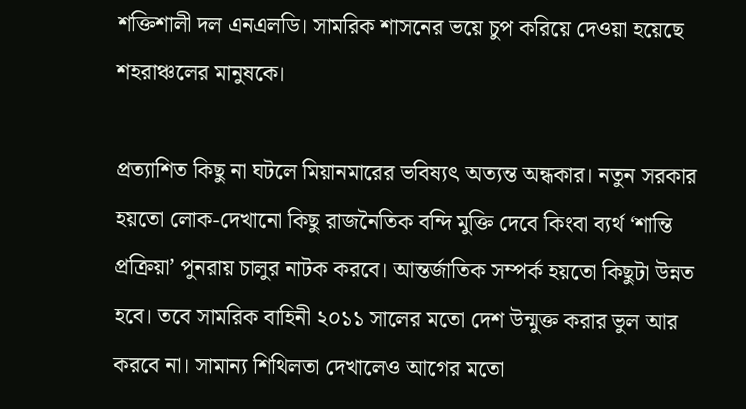শক্তিশালী দল এনএলডি। সামরিক শাসনের ভয়ে চুপ করিয়ে দেওয়া হয়েছে শহরাঞ্চলের মানুষকে।

প্রত্যাশিত কিছু না ঘটলে মিয়ানমারের ভবিষ্যৎ অত্যন্ত অন্ধকার। নতুন সরকার হয়তো লোক-দেখানো কিছু রাজনৈতিক বন্দি মুক্তি দেবে কিংবা ব্যর্থ ‘শান্তি প্রক্রিয়া’ পুনরায় চালুর নাটক করবে। আন্তর্জাতিক সম্পর্ক হয়তো কিছুটা উন্নত হবে। তবে সামরিক বাহিনী ২০১১ সালের মতো দেশ উন্মুক্ত করার ভুল আর করবে না। সামান্য শিথিলতা দেখালেও আগের মতো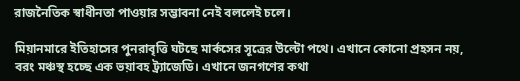রাজনৈতিক স্বাধীনতা পাওয়ার সম্ভাবনা নেই বললেই চলে।

মিয়ানমারে ইতিহাসের পুনরাবৃত্তি ঘটছে মার্কসের সূত্রের উল্টো পথে। এখানে কোনো প্রহসন নয়, বরং মঞ্চস্থ হচ্ছে এক ভয়াবহ ট্র্যাজেডি। এখানে জনগণের কথা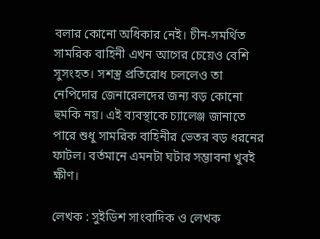বলার কোনো অধিকার নেই। চীন-সমর্থিত সামরিক বাহিনী এখন আগের চেয়েও বেশি সুসংহত। সশস্ত্র প্রতিরোধ চললেও তা নেপিদোর জেনারেলদের জন্য বড় কোনো হুমকি নয়। এই ব্যবস্থাকে চ্যালেঞ্জ জানাতে পারে শুধু সামরিক বাহিনীর ভেতর বড় ধরনের ফাটল। বর্তমানে এমনটা ঘটার সম্ভাবনা খুবই ক্ষীণ।

লেখক : সুইডিশ সাংবাদিক ও লেখক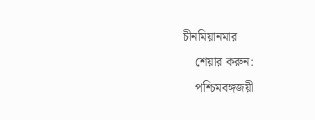চীনমিয়ানমার
    শেয়ার করুন:
    পশ্চিমবঙ্গজয়ী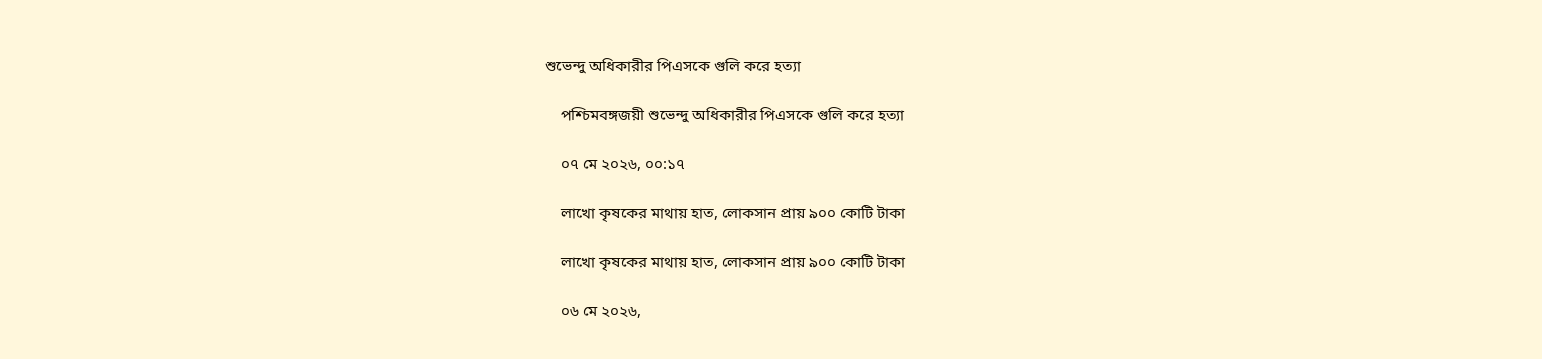শুভেন্দু অধিকারীর পিএসকে গুলি করে হত্যা

    পশ্চিমবঙ্গজয়ী শুভেন্দু অধিকারীর পিএসকে গুলি করে হত্যা

    ০৭ মে ২০২৬, ০০:১৭

    লাখো কৃষকের মাথায় হাত, লোকসান প্রায় ৯০০ কোটি টাকা

    লাখো কৃষকের মাথায় হাত, লোকসান প্রায় ৯০০ কোটি টাকা

    ০৬ মে ২০২৬,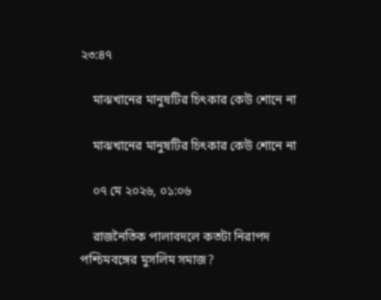২৩:৪৭

    মাঝখানের মানুষটির চিৎকার কেউ শোনে না

    মাঝখানের মানুষটির চিৎকার কেউ শোনে না

    ০৭ মে ২০২৬, ০১:০৬

    রাজনৈতিক পালাবদলে কতটা নিরাপদ পশ্চিমবঙ্গের মুসলিম সমাজ?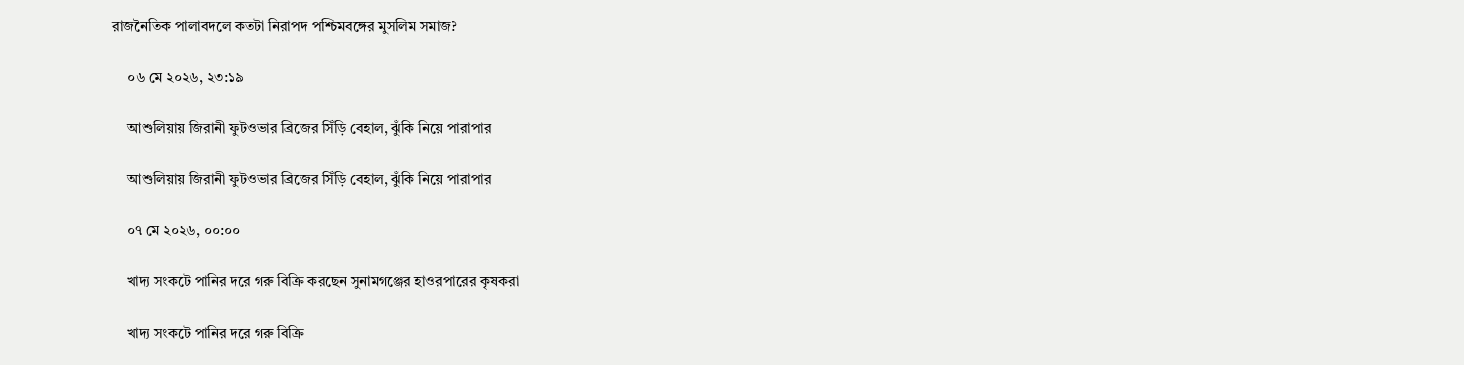রাজনৈতিক পালাবদলে কতটা নিরাপদ পশ্চিমবঙ্গের মুসলিম সমাজ?

    ০৬ মে ২০২৬, ২৩:১৯

    আশুলিয়ায় জিরানী ফুটওভার ব্রিজের সিঁড়ি বেহাল, ঝুঁকি নিয়ে পারাপার

    আশুলিয়ায় জিরানী ফুটওভার ব্রিজের সিঁড়ি বেহাল, ঝুঁকি নিয়ে পারাপার

    ০৭ মে ২০২৬, ০০:০০

    খাদ্য সংকটে পানির দরে গরু বিক্রি করছেন সুনামগঞ্জের হাওরপারের কৃষকরা

    খাদ্য সংকটে পানির দরে গরু বিক্রি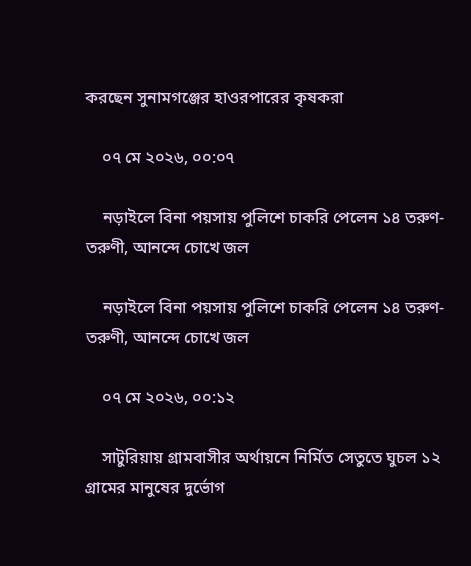করছেন সুনামগঞ্জের হাওরপারের কৃষকরা

    ০৭ মে ২০২৬, ০০:০৭

    নড়াইলে বিনা পয়সায় পুলিশে চাকরি পেলেন ১৪ তরুণ-তরুণী, আনন্দে চোখে জল

    নড়াইলে বিনা পয়সায় পুলিশে চাকরি পেলেন ১৪ তরুণ-তরুণী, আনন্দে চোখে জল

    ০৭ মে ২০২৬, ০০:১২

    সাটুরিয়ায় গ্রামবাসীর অর্থায়নে নির্মিত সেতুতে ঘুচল ১২ গ্রামের মানুষের দুর্ভোগ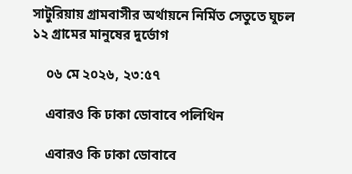সাটুরিয়ায় গ্রামবাসীর অর্থায়নে নির্মিত সেতুতে ঘুচল ১২ গ্রামের মানুষের দুর্ভোগ

    ০৬ মে ২০২৬, ২৩:৫৭

    এবারও কি ঢাকা ডোবাবে পলিথিন

    এবারও কি ঢাকা ডোবাবে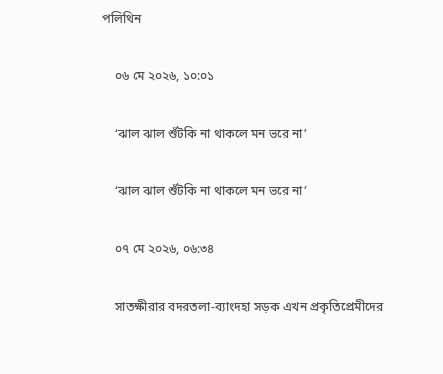পলিথিন

    ০৬ মে ২০২৬, ১০:০১

    ‘ঝাল ঝাল শুঁটকি না থাকলে মন ভরে না’

    ‘ঝাল ঝাল শুঁটকি না থাকলে মন ভরে না’

    ০৭ মে ২০২৬, ০৬:৩৪

    সাতক্ষীরার বদরতলা-ব্যাংদহা সড়ক এখন প্রকৃতিপ্রেমীদের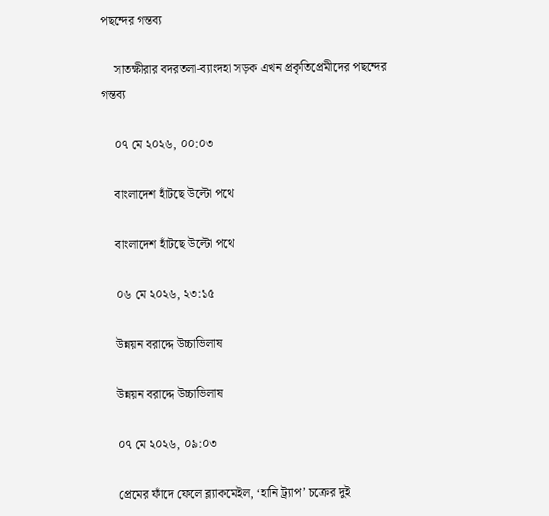পছন্দের গন্তব্য

    সাতক্ষীরার বদরতলা-ব্যাংদহা সড়ক এখন প্রকৃতিপ্রেমীদের পছন্দের গন্তব্য

    ০৭ মে ২০২৬, ০০:০৩

    বাংলাদেশ হাঁটছে উল্টো পথে

    বাংলাদেশ হাঁটছে উল্টো পথে

    ০৬ মে ২০২৬, ২৩:১৫

    উন্নয়ন বরাদ্দে উচ্চাভিলাষ

    উন্নয়ন বরাদ্দে উচ্চাভিলাষ

    ০৭ মে ২০২৬, ০৯:০৩

    প্রেমের ফাঁদে ফেলে ব্ল্যাকমেইল, ‘হানি ট্র্যাপ’ চক্রের দুই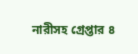নারীসহ গ্রেপ্তার ৪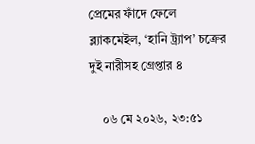প্রেমের ফাঁদে ফেলে ব্ল্যাকমেইল, ‘হানি ট্র্যাপ’ চক্রের দুই নারীসহ গ্রেপ্তার ৪

    ০৬ মে ২০২৬, ২৩:৫১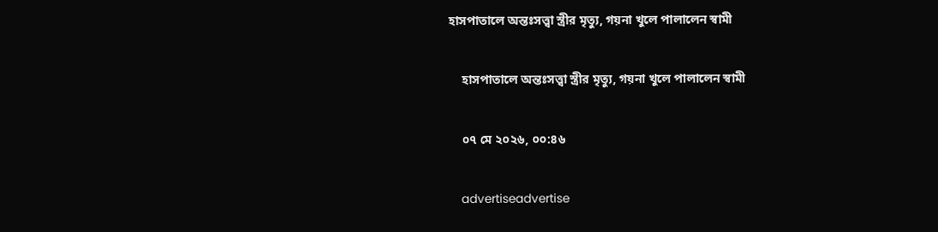হাসপাতালে অন্তঃসত্ত্বা স্ত্রীর মৃত্যু, গয়না খুলে পালালেন স্বামী

    হাসপাতালে অন্তঃসত্ত্বা স্ত্রীর মৃত্যু, গয়না খুলে পালালেন স্বামী

    ০৭ মে ২০২৬, ০০:৪৬

    advertiseadvertise